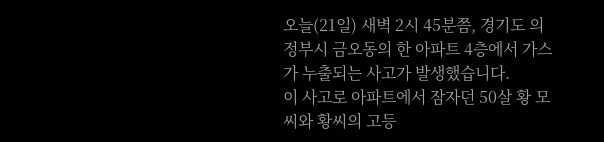오늘(21일) 새벽 2시 45분쯤, 경기도 의정부시 금오동의 한 아파트 4층에서 가스가 누출되는 사고가 발생했습니다.
이 사고로 아파트에서 잠자던 50살 황 모 씨와 황씨의 고등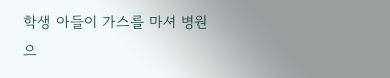학생 아들이 가스를 마셔 병원으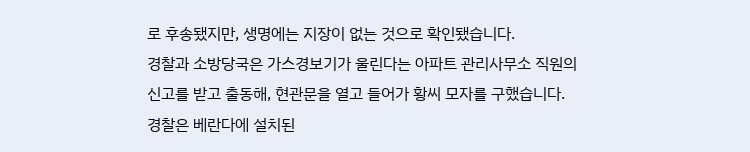로 후송됐지만, 생명에는 지장이 없는 것으로 확인됐습니다.
경찰과 소방당국은 가스경보기가 울린다는 아파트 관리사무소 직원의 신고를 받고 출동해, 현관문을 열고 들어가 황씨 모자를 구했습니다.
경찰은 베란다에 설치된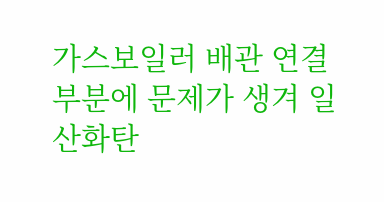가스보일러 배관 연결부분에 문제가 생겨 일산화탄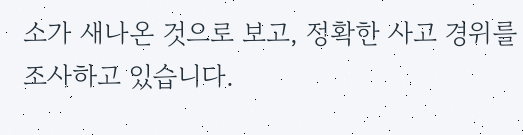소가 새나온 것으로 보고, 정확한 사고 경위를 조사하고 있습니다.